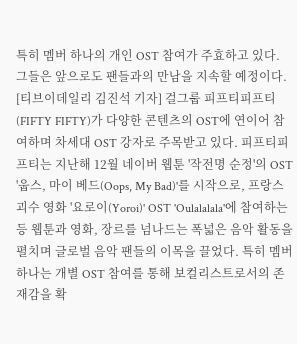특히 멤버 하나의 개인 OST 참여가 주효하고 있다.
그들은 앞으로도 팬들과의 만남을 지속할 예정이다.
[티브이데일리 김진석 기자] 걸그룹 피프티피프티(FIFTY FIFTY)가 다양한 콘텐츠의 OST에 연이어 참여하며 차세대 OST 강자로 주목받고 있다. 피프티피프티는 지난해 12월 네이버 웹툰 '작전명 순정'의 OST '웁스, 마이 베드(Oops, My Bad)'를 시작으로, 프랑스 괴수 영화 '요로이(Yoroi)' OST 'Oulalalala'에 참여하는 등 웹툰과 영화, 장르를 넘나드는 폭넓은 음악 활동을 펼치며 글로벌 음악 팬들의 이목을 끌었다. 특히 멤버 하나는 개별 OST 참여를 통해 보컬리스트로서의 존재감을 확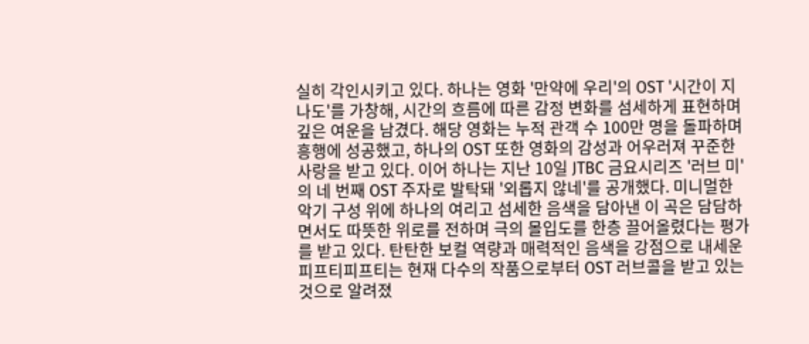실히 각인시키고 있다. 하나는 영화 '만약에 우리'의 OST '시간이 지나도'를 가창해, 시간의 흐름에 따른 감정 변화를 섬세하게 표현하며 깊은 여운을 남겼다. 해당 영화는 누적 관객 수 100만 명을 돌파하며 흥행에 성공했고, 하나의 OST 또한 영화의 감성과 어우러져 꾸준한 사랑을 받고 있다. 이어 하나는 지난 10일 JTBC 금요시리즈 '러브 미'의 네 번째 OST 주자로 발탁돼 '외롭지 않네'를 공개했다. 미니멀한 악기 구성 위에 하나의 여리고 섬세한 음색을 담아낸 이 곡은 담담하면서도 따뜻한 위로를 전하며 극의 몰입도를 한층 끌어올렸다는 평가를 받고 있다. 탄탄한 보컬 역량과 매력적인 음색을 강점으로 내세운 피프티피프티는 현재 다수의 작품으로부터 OST 러브콜을 받고 있는 것으로 알려졌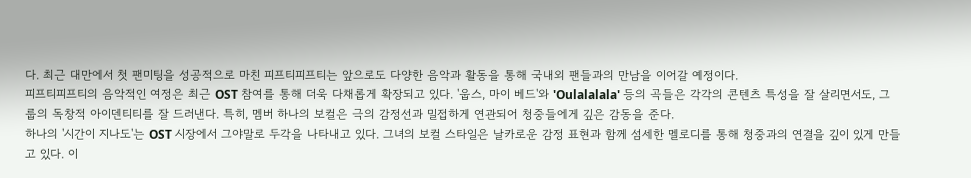다. 최근 대만에서 첫 팬미팅을 성공적으로 마친 피프티피프티는 앞으로도 다양한 음악과 활동을 통해 국내외 팬들과의 만남을 이어갈 예정이다.
피프티피프티의 음악적인 여정은 최근 OST 참여를 통해 더욱 다채롭게 확장되고 있다. '웁스, 마이 베드'와 'Oulalalala' 등의 곡들은 각각의 콘텐츠 특성을 잘 살리면서도, 그룹의 독창적 아이덴티티를 잘 드러낸다. 특히, 멤버 하나의 보컬은 극의 감정선과 밀접하게 연관되어 청중들에게 깊은 감동을 준다.
하나의 '시간이 지나도'는 OST 시장에서 그야말로 두각을 나타내고 있다. 그녀의 보컬 스타일은 날카로운 감정 표현과 함께 섬세한 멜로디를 통해 청중과의 연결을 깊이 있게 만들고 있다. 이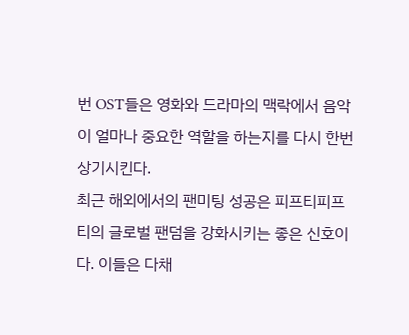번 OST들은 영화와 드라마의 맥락에서 음악이 얼마나 중요한 역할을 하는지를 다시 한번 상기시킨다.
최근 해외에서의 팬미팅 성공은 피프티피프티의 글로벌 팬덤을 강화시키는 좋은 신호이다. 이들은 다채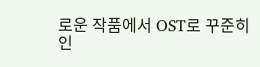로운 작품에서 OST로 꾸준히 인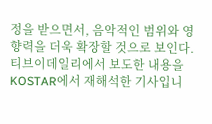정을 받으면서, 음악적인 범위와 영향력을 더욱 확장할 것으로 보인다.
티브이데일리에서 보도한 내용을 KOSTAR에서 재해석한 기사입니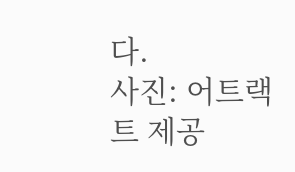다.
사진: 어트랙트 제공